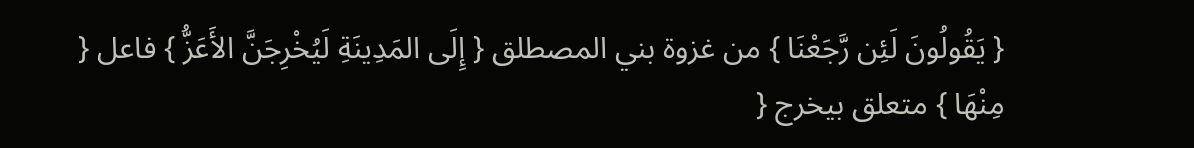{ يَقُولُونَ لَئِن رَّجَعْنَا } من غزوة بني المصطلق { إِلَى المَدِينَةِ لَيُخْرِجَنَّ الأَعَزُّ } فاعل { مِنْهَا } متعلق بيخرج {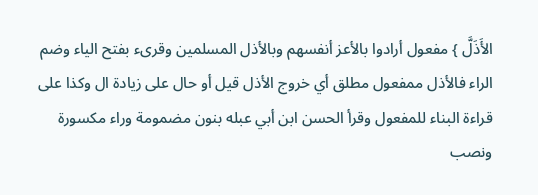الأَذَلَّ } مفعول أرادوا بالأعز أنفسهم وبالأذل المسلمين وقرىء بفتح الياء وضم الراء فالأذل ممفعول مطلق أي خروج الأذل قيل أو حال على زيادة ال وكذا على قراءة البناء للمفعول وقرأ الحسن ابن أبي عبله بنون مضمومة وراء مكسورة ونصب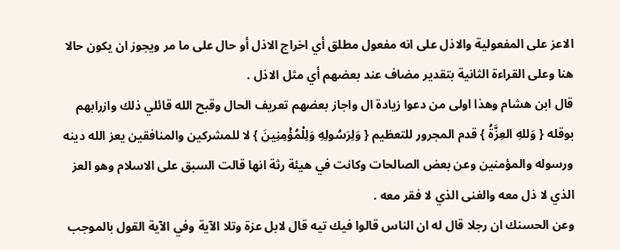الاعز على المفعولية والاذل على انه مفعول مطلق أي اخراج الاذل أو حال على ما مر ويجوز ان يكون حالا هنا وعلى القراءة الثانية بتقدير مضاف عند بعضهم أي مثل الاذل .
قال ابن هشام وهذا اولى من دعوا زيادة ال واجاز بعضهم تعريف الحال وقبح الله قائلي ذلك وازرابهم بوقله { وَللهِ العِزَّةُ } قدم المجرور للتعظيم { وَلِرَسُولِهِ وَلِلْمُؤْمِنِينَ } لا للمشركين والمنافقين يعز الله دينه ورسوله والمؤمنين وعن بعض الصالحات وكانت في هيئة رثة انها قالت السبق على الاسلام وهو العز الذي لا ذل معه والغنى الذي لا فقر معه .
وعن الحسنك ان رجلا قال له ان الناس قالوا فيك تيه قال لابل عزة وتلا الآية وفي الآية القول بالموجب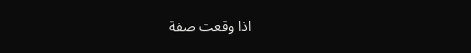اذا وقعت صفة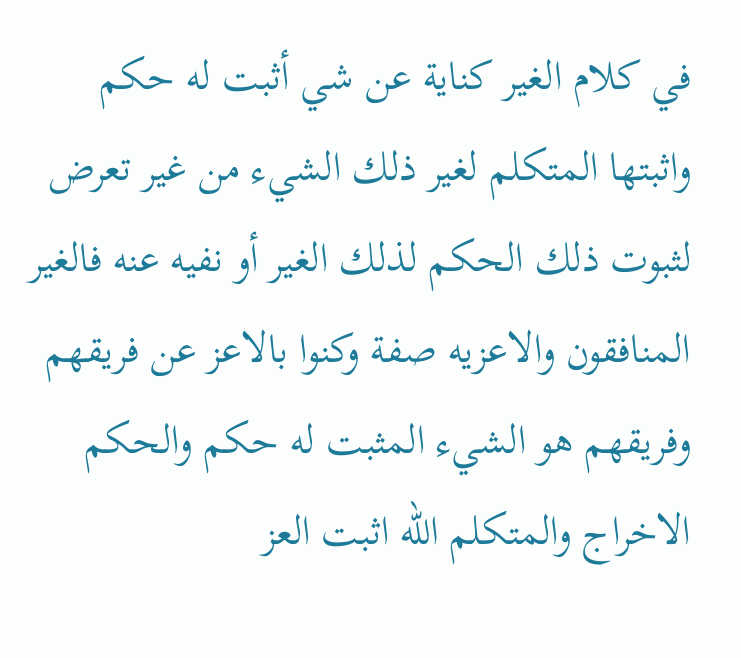في كلام الغير كناية عن شي أثبت له حكم واثبتها المتكلم لغير ذلك الشيء من غير تعرض لثبوت ذلك الحكم لذلك الغير أو نفيه عنه فالغير المنافقون والاعزيه صفة وكنوا بالاعز عن فريقهم وفريقهم هو الشيء المثبت له حكم والحكم الاخراج والمتكلم الله اثبت العز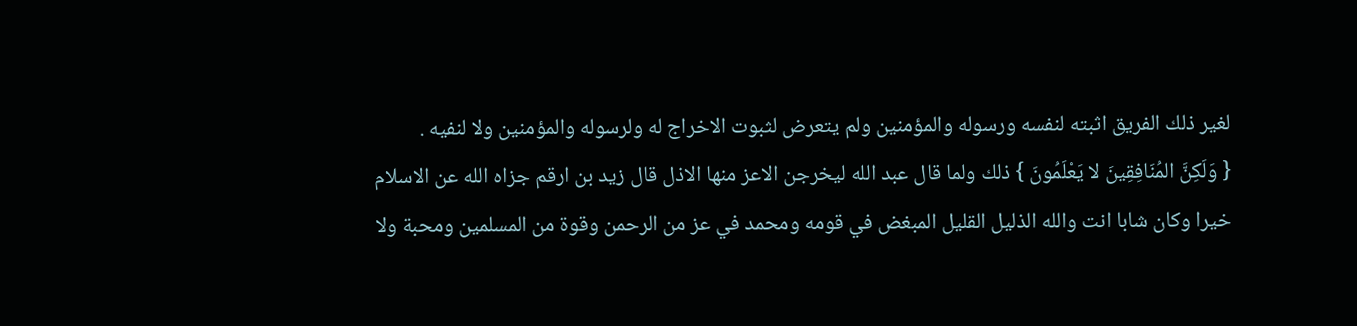لغير ذلك الفريق اثبته لنفسه ورسوله والمؤمنين ولم يتعرض لثبوت الاخراج له ولرسوله والمؤمنين ولا لنفيه .
{ وَلَكِنَّ المُنَافِقِينَ لا يَعْلَمُونَ } ذلك ولما قال عبد الله ليخرجن الاعز منها الاذل قال زيد بن ارقم جزاه الله عن الاسلام خيرا وكان شابا انت والله الذليل القليل المبغض في قومه ومحمد في عز من الرحمن وقوة من المسلمين ومحبة ولا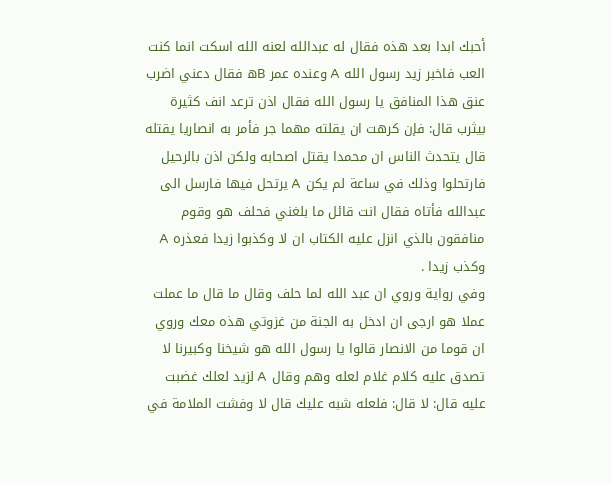أحبك ابدا بعد هذه فقال له عبدالله لعنه الله اسكت انما كنت العب فاخبر زيد رسول الله A وعنده عمر Bه فقال دعني اضرب عنق هذا المنافق يا رسول الله فقال اذن ترعد انف كثيرة بيثرب قال: فإن كرهت ان يقلته مهما جر فأمر به انصاريا يقتله قال يتحدث الناس ان محمدا يقتل اصحابه ولكن اذن بالرحيل فارتحلوا وذلك في ساعة لم يكن A يرتحل فيها فارسل الى عبدالله فأتاه فقال انت قائل ما بلغني فحلف هو وقوم منافقون بالذي انزل عليه الكتاب ان لا وكذبوا زيدا فعذره A وكذب زيدا .
وفي رواية وروي ان عبد الله لما حلف وقال ما قال ما عملت عملا هو ارجى ان ادخل به الجنة من غزوتي هذه معك وروي ان قوما من الانصار قالوا يا رسول الله هو شيخنا وكبيرنا لا تصدق عليه كلام غلام لعله وهم وقال A لزيد لعلك غضبت عليه قال: لا قال: فلعله شبه عليك قال لا وفشت الملامة في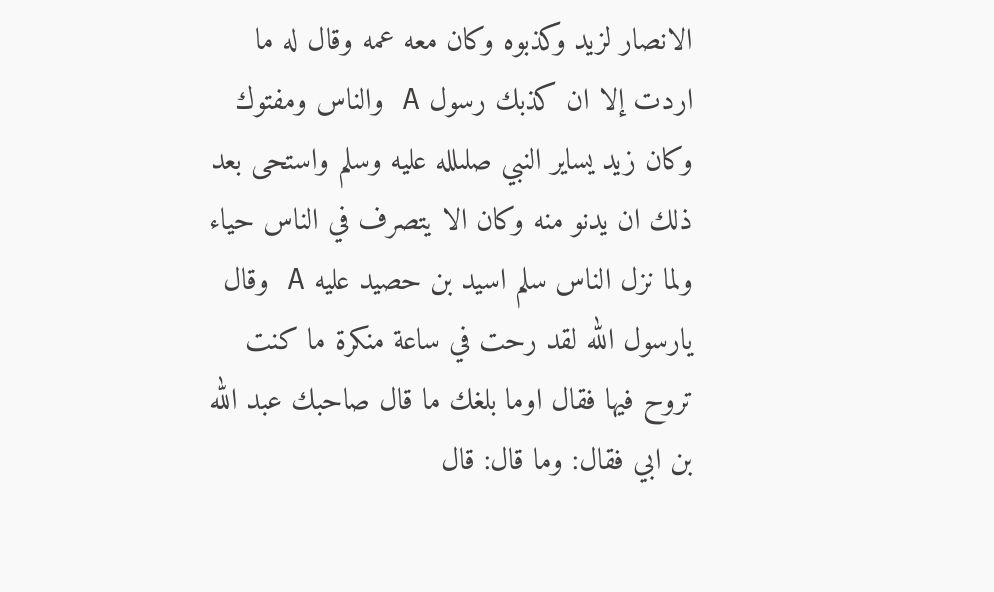الانصار لزيد وكذبوه وكان معه عمه وقال له ما اردت إلا ان كذبك رسول A والناس ومفتوك وكان زيد يساير النبي صلىلله عليه وسلم واستحى بعد ذلك ان يدنو منه وكان الا يتصرف في الناس حياء ولما نزل الناس سلم اسيد بن حصيد عليه A وقال يارسول الله لقد رحت في ساعة منكرة ما كنت تروح فيها فقال اوما بلغك ما قال صاحبك عبد الله بن ابي فقال: وما قال: قال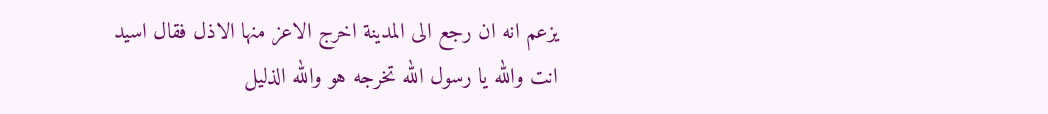يزعم انه ان رجع الى المدينة اخرج الاعز منها الاذل فقال اسيد انت والله يا رسول الله تخرجه هو والله الذليل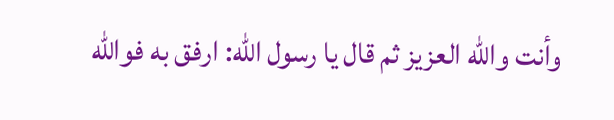وأنت والله العزيز ثم قال يا رسول الله: ارفق به فوالله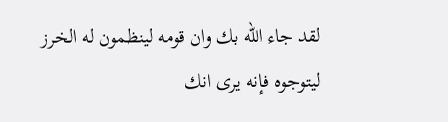لقد جاء الله بك وان قومه لينظمون له الخرز ليتوجوه فإنه يرى انك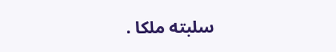سلبته ملكا .